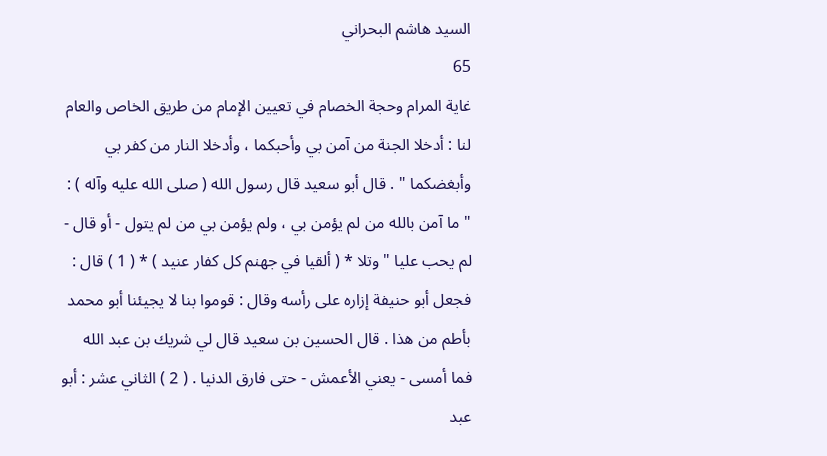السيد هاشم البحراني
65
غاية المرام وحجة الخصام في تعيين الإمام من طريق الخاص والعام
لنا : أدخلا الجنة من آمن بي وأحبكما ، وأدخلا النار من كفر بي وأبغضكما " . قال أبو سعيد قال رسول الله ( صلى الله عليه وآله ) : " ما آمن بالله من لم يؤمن بي ، ولم يؤمن بي من لم يتول - أو قال - لم يحب عليا " وتلا * ( ألقيا في جهنم كل كفار عنيد ) * ( 1 ) قال : فجعل أبو حنيفة إزاره على رأسه وقال : قوموا بنا لا يجيئنا أبو محمد بأطم من هذا . قال الحسين بن سعيد قال لي شريك بن عبد الله فما أمسى - يعني الأعمش - حتى فارق الدنيا . ( 2 ) الثاني عشر : أبو عبد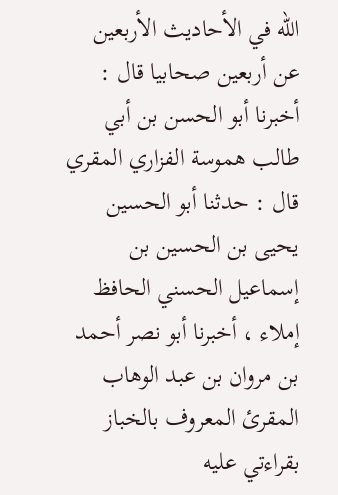الله في الأحاديث الأربعين عن أربعين صحابيا قال : أخبرنا أبو الحسن بن أبي طالب هموسة الفزاري المقري قال : حدثنا أبو الحسين يحيى بن الحسين بن إسماعيل الحسني الحافظ إملاء ، أخبرنا أبو نصر أحمد بن مروان بن عبد الوهاب المقرئ المعروف بالخباز بقراءتي عليه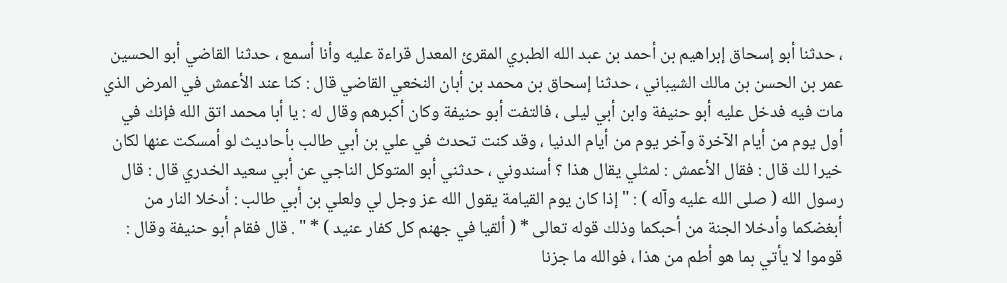، حدثنا أبو إسحاق إبراهيم بن أحمد بن عبد الله الطبري المقرئ المعدل قراءة عليه وأنا أسمع ، حدثنا القاضي أبو الحسين عمر بن الحسن بن مالك الشيباني ، حدثنا إسحاق بن محمد بن أبان النخعي القاضي قال : كنا عند الأعمش في المرض الذي مات فيه فدخل عليه أبو حنيفة وابن أبي ليلى ، فالتفت أبو حنيفة وكان أكبرهم وقال له : يا أبا محمد اتق الله فإنك في أول يوم من أيام الآخرة وآخر يوم من أيام الدنيا ، وقد كنت تحدث في علي بن أبي طالب بأحاديث لو أمسكت عنها لكان خيرا لك قال : فقال الأعمش : لمثلي يقال هذا ؟ أسندوني ، حدثني أبو المتوكل الناجي عن أبي سعيد الخدري قال : قال رسول الله ( صلى الله عليه وآله ) : " إذا كان يوم القيامة يقول الله عز وجل لي ولعلي بن أبي طالب : أدخلا النار من أبغضكما وأدخلا الجنة من أحبكما وذلك قوله تعالى * ( ألقيا في جهنم كل كفار عنيد ) * " . قال فقام أبو حنيفة وقال : قوموا لا يأتي بما هو أطم من هذا ، فوالله ما جزنا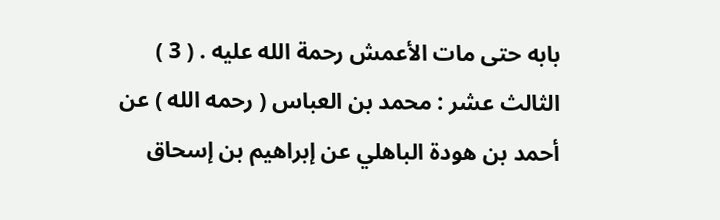بابه حتى مات الأعمش رحمة الله عليه . ( 3 ) الثالث عشر : محمد بن العباس ( رحمه الله ) عن أحمد بن هودة الباهلي عن إبراهيم بن إسحاق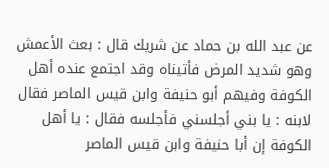عن عبد الله بن حماد عن شريك قال : بعث الأعمش وهو شديد المرض فأتيناه وقد اجتمع عنده أهل الكوفة وفيهم أبو حنيفة وابن قيس الماصر فقال لابنه : يا بني أجلسني فأجلسه فقال : يا أهل الكوفة إن أبا حنيفة وابن قيس الماصر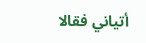أتياني فقالا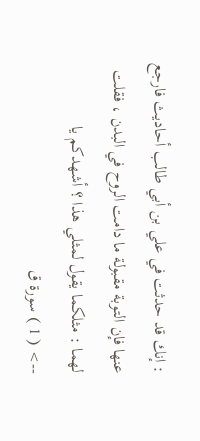: إنك قد حدثت في علي بن أبي طالب أحاديث فارجع عنها فإن التوبة مقبولة ما دامت الروح في البدن ، فقلت لهما : مثلكما يقول لمثلي هذا ؟ أشهدكم يا
--> ( 1 ) سورة ق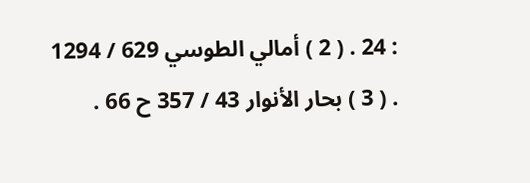: 24 . ( 2 ) أمالي الطوسي 629 / 1294 . ( 3 ) بحار الأنوار 43 / 357 ح 66 .